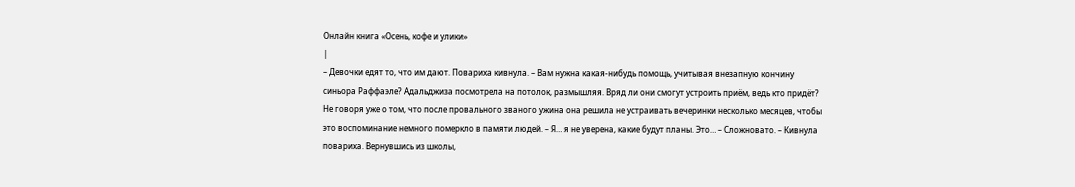Онлайн книга «Осень, кофе и улики»
|
– Девочки едят то, что им дают. Повариха кивнула. – Вам нужна какая-нибудь помощь, учитывая внезапную кончину синьора Раффаэле? Адальджиза посмотрела на потолок, размышляя. Вряд ли они смогут устроить приём, ведь кто придёт? Не говоря уже о том, что после провального званого ужина она решила не устраивать вечеринки несколько месяцев, чтобы это воспоминание немного померкло в памяти людей. – Я… я не уверена, какие будут планы. Это… – Сложновато. – Кивнула повариха. Вернувшись из школы,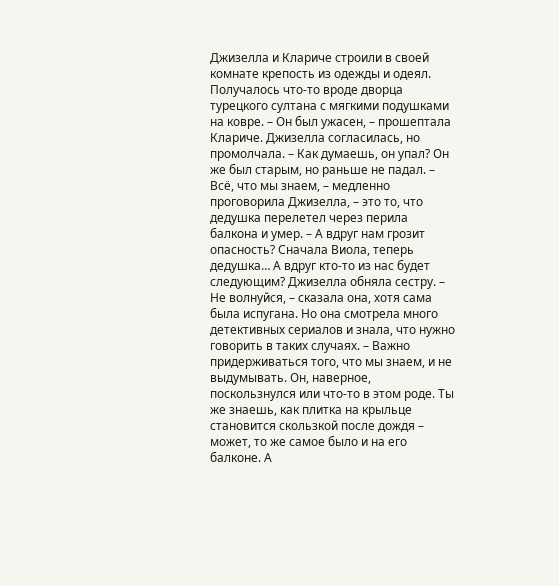Джизелла и Клариче строили в своей комнате крепость из одежды и одеял. Получалось что-то вроде дворца турецкого султана с мягкими подушками на ковре. – Он был ужасен, – прошептала Клариче. Джизелла согласилась, но промолчала. – Как думаешь, он упал? Он же был старым, но раньше не падал. – Всё, что мы знаем, – медленно проговорила Джизелла, – это то, что дедушка перелетел через перила балкона и умер. – А вдруг нам грозит опасность? Сначала Виола, теперь дедушка… А вдруг кто-то из нас будет следующим? Джизелла обняла сестру. – Не волнуйся, – сказала она, хотя сама была испугана. Но она смотрела много детективных сериалов и знала, что нужно говорить в таких случаях. – Важно придерживаться того, что мы знаем, и не выдумывать. Он, наверное, поскользнулся или что-то в этом роде. Ты же знаешь, как плитка на крыльце становится скользкой после дождя – может, то же самое было и на его балконе. А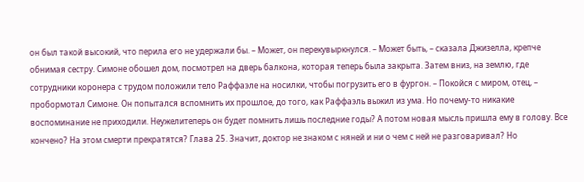он был такой высокий, что перила его не удержали бы. – Может, он перекувыркнулся. – Может быть, – сказала Джизелла, крепче обнимая сестру. Симоне обошел дом, посмотрел на дверь балкона, которая теперь была закрыта. Затем вниз, на землю, где сотрудники коронера с трудом положили тело Раффаэле на носилки, чтобы погрузить его в фургон. – Покойся с миром, отец, – пробормотал Симоне. Он попытался вспомнить их прошлое, до того, как Раффаэль выжил из ума. Но почему-то никакие воспоминание не приходили. Неужелитеперь он будет помнить лишь последние годы? А потом новая мысль пришла ему в голову. Все кончено? На этом смерти прекратятся? Глава 25. Значит, доктор не знаком с няней и ни о чем с ней не разговаривал? Но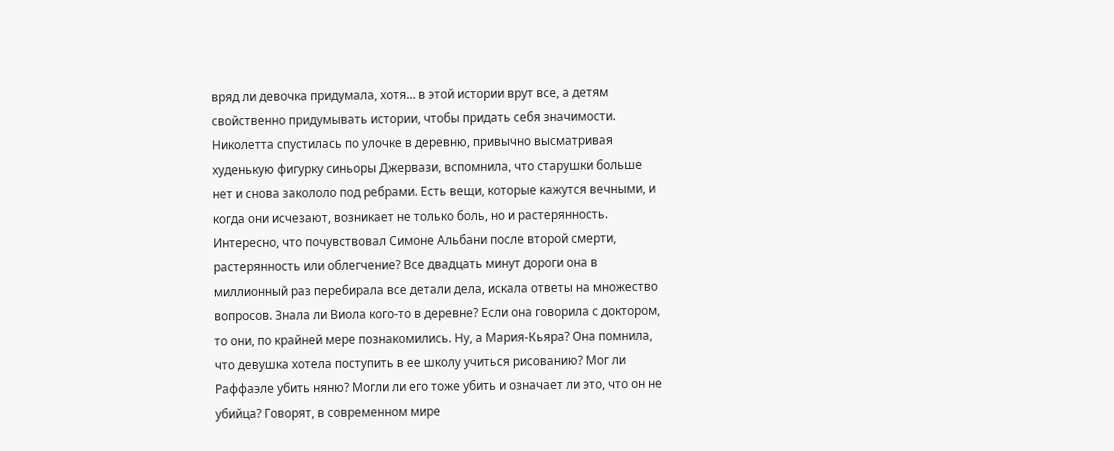вряд ли девочка придумала, хотя… в этой истории врут все, а детям свойственно придумывать истории, чтобы придать себя значимости. Николетта спустилась по улочке в деревню, привычно высматривая худенькую фигурку синьоры Джервази, вспомнила, что старушки больше нет и снова закололо под ребрами. Есть вещи, которые кажутся вечными, и когда они исчезают, возникает не только боль, но и растерянность. Интересно, что почувствовал Симоне Альбани после второй смерти, растерянность или облегчение? Все двадцать минут дороги она в миллионный раз перебирала все детали дела, искала ответы на множество вопросов. Знала ли Виола кого-то в деревне? Если она говорила с доктором, то они, по крайней мере познакомились. Ну, а Мария-Кьяра? Она помнила, что девушка хотела поступить в ее школу учиться рисованию? Мог ли Раффаэле убить няню? Могли ли его тоже убить и означает ли это, что он не убийца? Говорят, в современном мире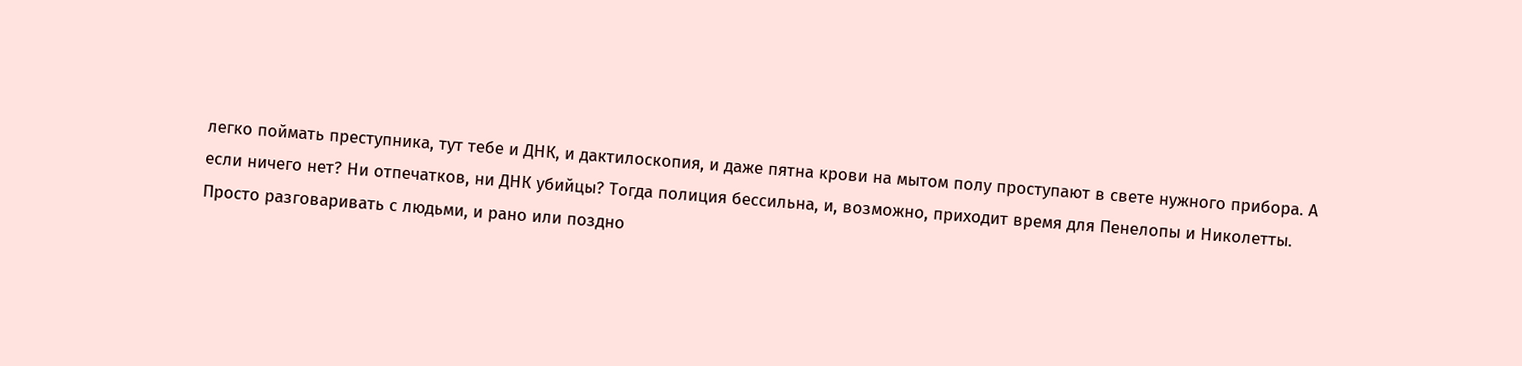легко поймать преступника, тут тебе и ДНК, и дактилоскопия, и даже пятна крови на мытом полу проступают в свете нужного прибора. А если ничего нет? Ни отпечатков, ни ДНК убийцы? Тогда полиция бессильна, и, возможно, приходит время для Пенелопы и Николетты. Просто разговаривать с людьми, и рано или поздно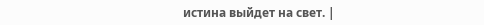истина выйдет на свет. |